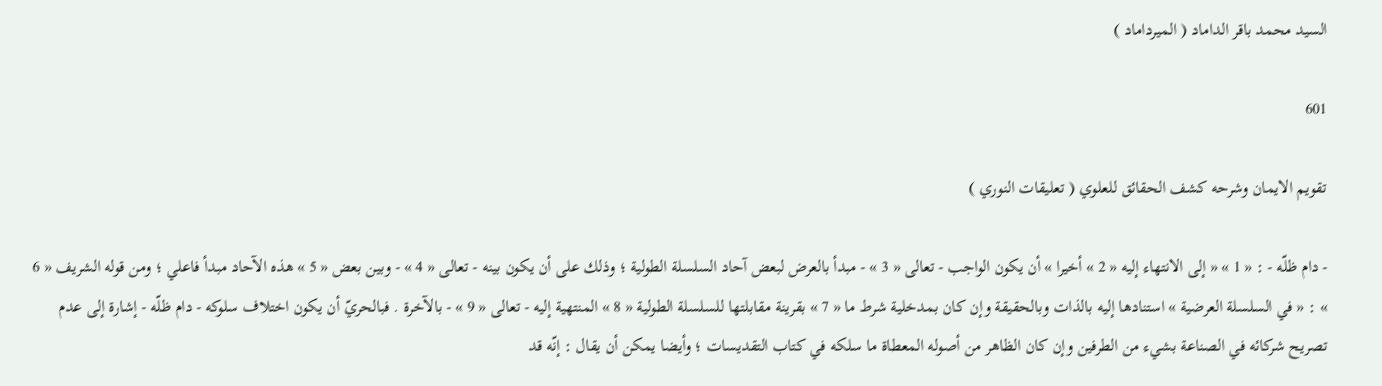السيد محمد باقر الداماد ( الميرداماد )

601

تقويم الايمان وشرحه كشف الحقائق للعلوي ( تعليقات النوري )

- دام ظلّه - : « 1 » « إلى الانتهاء إليه « 2 » أخيرا » أن يكون الواجب - تعالى « 3 » - مبدأ بالعرض لبعض آحاد السلسلة الطولية ؛ وذلك على أن يكون بينه - تعالى « 4 » - وبين بعض « 5 » هذه الآحاد مبدأ فاعلي ؛ ومن قوله الشريف « 6 » : « في السلسلة العرضية » استنادها إليه بالذات وبالحقيقة وإن كان بمدخلية شرط ما « 7 » بقرينة مقابلتها للسلسلة الطولية « 8 » المنتهية إليه - تعالى « 9 » - بالآخرة . فبالحريّ أن يكون اختلاف سلوكه - دام ظلّه - إشارة إلى عدم تصريح شركائه في الصناعة بشيء من الطرفين وإن كان الظاهر من أصوله المعطاة ما سلكه في كتاب التقديسات ؛ وأيضا يمكن أن يقال : إنّه قد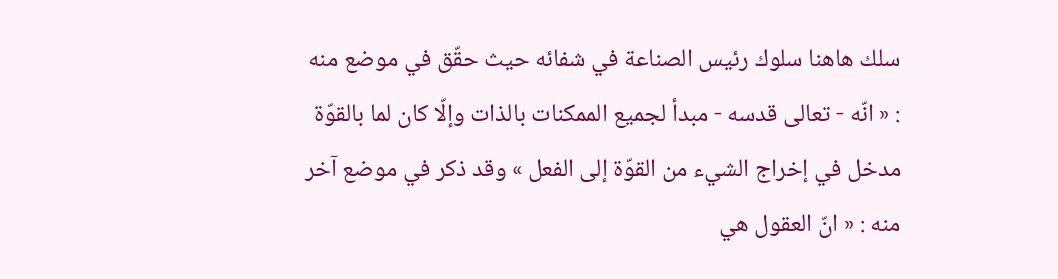سلك هاهنا سلوك رئيس الصناعة في شفائه حيث حقّق في موضع منه : « انّه - تعالى قدسه - مبدأ لجميع الممكنات بالذات وإلّا كان لما بالقوّة مدخل في إخراج الشيء من القوّة إلى الفعل » وقد ذكر في موضع آخر منه : « انّ العقول هي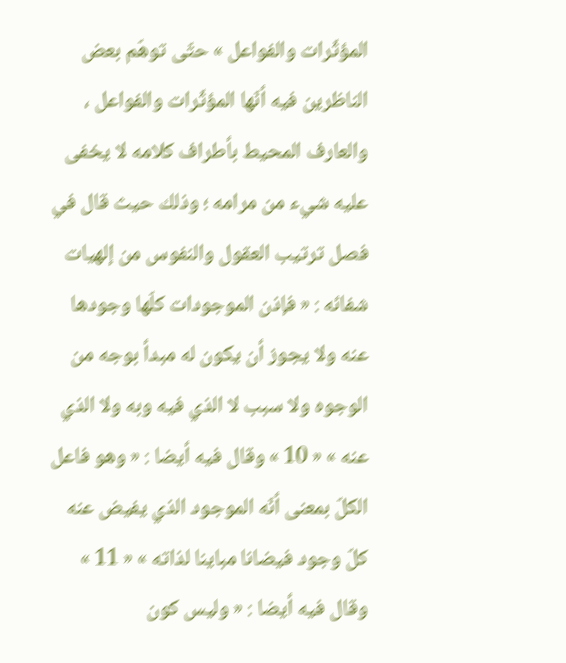المؤثّرات والفواعل » حتّى توهّم بعض الناظرين فيه أنّها المؤثّرات والفواعل ، والعارف المحيط بأطراف كلامه لا يخفى عليه شيء من مرامه ؛ وذلك حيث قال في فصل ترتيب العقول والنفوس من إلهيات شفائه : « فإذن الموجودات كلّها وجودها عنه ولا يجوز أن يكون له مبدأ بوجه من الوجوه ولا سبب لا الذي فيه وبه ولا الذي عنه » « 10 » وقال فيه أيضا : « وهو فاعل الكلّ بمعنى أنّه الموجود الذي يفيض عنه كلّ وجود فيضانا مباينا لذاته » « 11 » وقال فيه أيضا : « وليس كون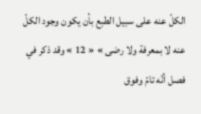الكلّ عنه على سبيل الطبع بأن يكون وجود الكلّ عنه لا بمعرفة ولا رضى » « 12 » وقد ذكر في فصل أنّه تامّ وفوق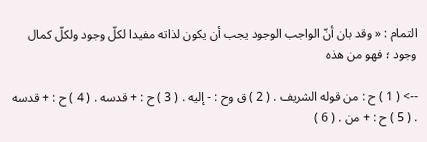التمام : « وقد بان أنّ الواجب الوجود يجب أن يكون لذاته مفيدا لكلّ وجود ولكلّ كمال وجود ؛ فهو من هذه

--> ( 1 ) ح : من قوله الشريف . ( 2 ) ق وح : - إليه . ( 3 ) ح : + قدسه . ( 4 ) ح : + قدسه . ( 5 ) ح : + من . ( 6 )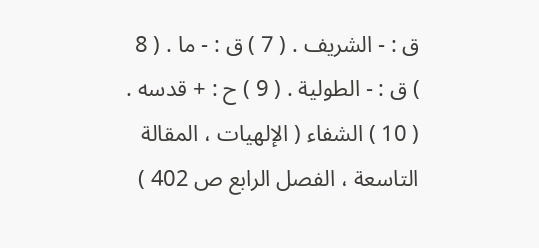ق : - الشريف . ( 7 ) ق : - ما . ( 8 ) ق : - الطولية . ( 9 ) ح : + قدسه . ( 10 ) الشفاء ( الإلهيات ، المقالة التاسعة ، الفصل الرابع ص 402 )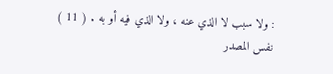: ولا سبب لا الذي عنه ، ولا الذي فيه أو به . ( 11 ) نفس المصدر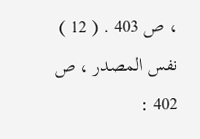، ص 403 . ( 12 ) نفس المصدر ، ص 402 :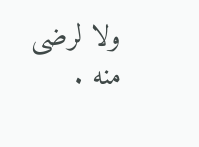ولا لرضى منه .